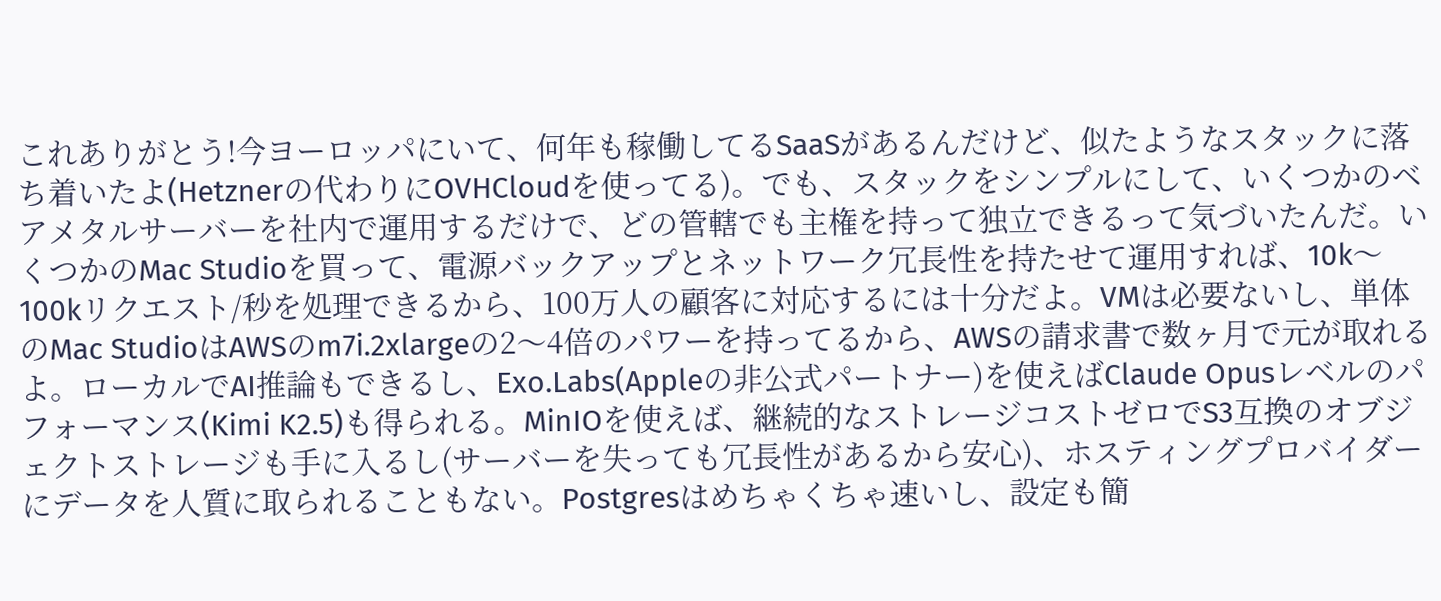これありがとう!今ヨーロッパにいて、何年も稼働してるSaaSがあるんだけど、似たようなスタックに落ち着いたよ(Hetznerの代わりにOVHCloudを使ってる)。でも、スタックをシンプルにして、いくつかのベアメタルサーバーを社内で運用するだけで、どの管轄でも主権を持って独立できるって気づいたんだ。いくつかのMac Studioを買って、電源バックアップとネットワーク冗長性を持たせて運用すれば、10k〜100kリクエスト/秒を処理できるから、100万人の顧客に対応するには十分だよ。VMは必要ないし、単体のMac StudioはAWSのm7i.2xlargeの2〜4倍のパワーを持ってるから、AWSの請求書で数ヶ月で元が取れるよ。ローカルでAI推論もできるし、Exo.Labs(Appleの非公式パートナー)を使えばClaude Opusレベルのパフォーマンス(Kimi K2.5)も得られる。MinIOを使えば、継続的なストレージコストゼロでS3互換のオブジェクトストレージも手に入るし(サーバーを失っても冗長性があるから安心)、ホスティングプロバイダーにデータを人質に取られることもない。Postgresはめちゃくちゃ速いし、設定も簡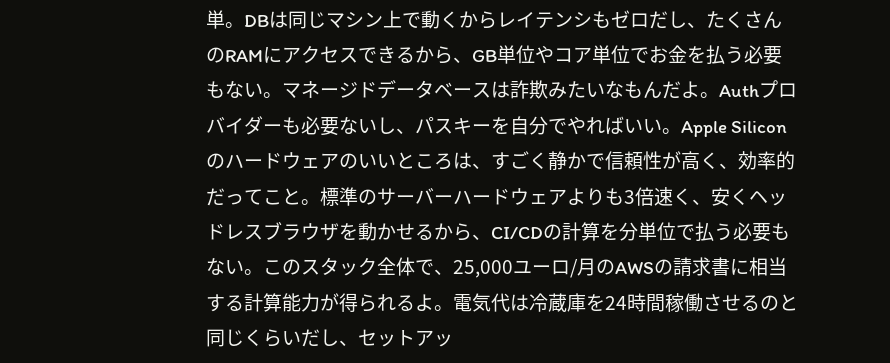単。DBは同じマシン上で動くからレイテンシもゼロだし、たくさんのRAMにアクセスできるから、GB単位やコア単位でお金を払う必要もない。マネージドデータベースは詐欺みたいなもんだよ。Authプロバイダーも必要ないし、パスキーを自分でやればいい。Apple Siliconのハードウェアのいいところは、すごく静かで信頼性が高く、効率的だってこと。標準のサーバーハードウェアよりも3倍速く、安くヘッドレスブラウザを動かせるから、CI/CDの計算を分単位で払う必要もない。このスタック全体で、25,000ユーロ/月のAWSの請求書に相当する計算能力が得られるよ。電気代は冷蔵庫を24時間稼働させるのと同じくらいだし、セットアッ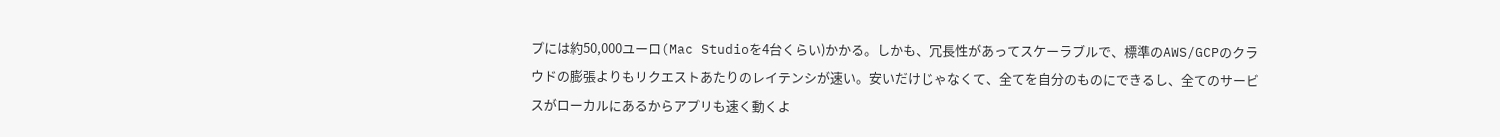プには約50,000ユーロ(Mac Studioを4台くらい)かかる。しかも、冗長性があってスケーラブルで、標準のAWS/GCPのクラウドの膨張よりもリクエストあたりのレイテンシが速い。安いだけじゃなくて、全てを自分のものにできるし、全てのサービスがローカルにあるからアプリも速く動くよ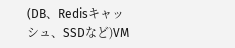(DB、Redisキャッシュ、SSDなど)VM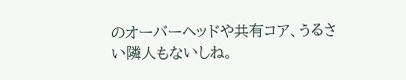のオーバーヘッドや共有コア、うるさい隣人もないしね。